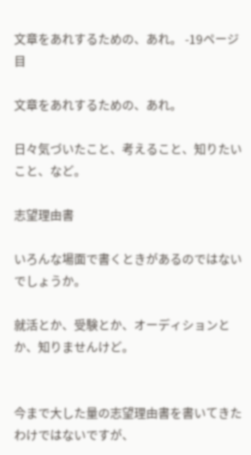文章をあれするための、あれ。 -19ページ目

文章をあれするための、あれ。

日々気づいたこと、考えること、知りたいこと、など。

志望理由書

いろんな場面で書くときがあるのではないでしょうか。

就活とか、受験とか、オーディションとか、知りませんけど。


今まで大した量の志望理由書を書いてきたわけではないですが、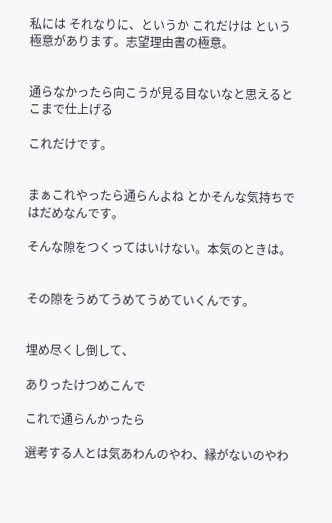私には それなりに、というか これだけは という極意があります。志望理由書の極意。


通らなかったら向こうが見る目ないなと思えるとこまで仕上げる

これだけです。


まぁこれやったら通らんよね とかそんな気持ちではだめなんです。

そんな隙をつくってはいけない。本気のときは。


その隙をうめてうめてうめていくんです。


埋め尽くし倒して、

ありったけつめこんで

これで通らんかったら

選考する人とは気あわんのやわ、縁がないのやわ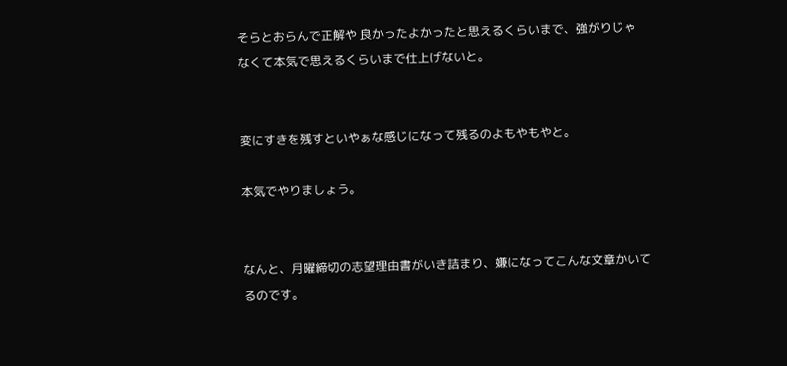そらとおらんで正解や 良かったよかったと思えるくらいまで、強がりじゃなくて本気で思えるくらいまで仕上げないと。


変にすきを残すといやぁな感じになって残るのよもやもやと。

本気でやりましょう。


なんと、月曜締切の志望理由書がいき詰まり、嫌になってこんな文章かいてるのです。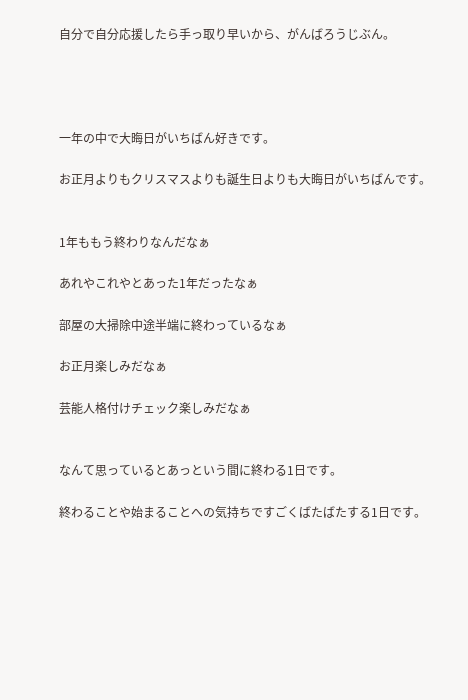自分で自分応援したら手っ取り早いから、がんばろうじぶん。




一年の中で大晦日がいちばん好きです。

お正月よりもクリスマスよりも誕生日よりも大晦日がいちばんです。


1年ももう終わりなんだなぁ

あれやこれやとあった1年だったなぁ

部屋の大掃除中途半端に終わっているなぁ

お正月楽しみだなぁ

芸能人格付けチェック楽しみだなぁ


なんて思っているとあっという間に終わる1日です。

終わることや始まることへの気持ちですごくばたばたする1日です。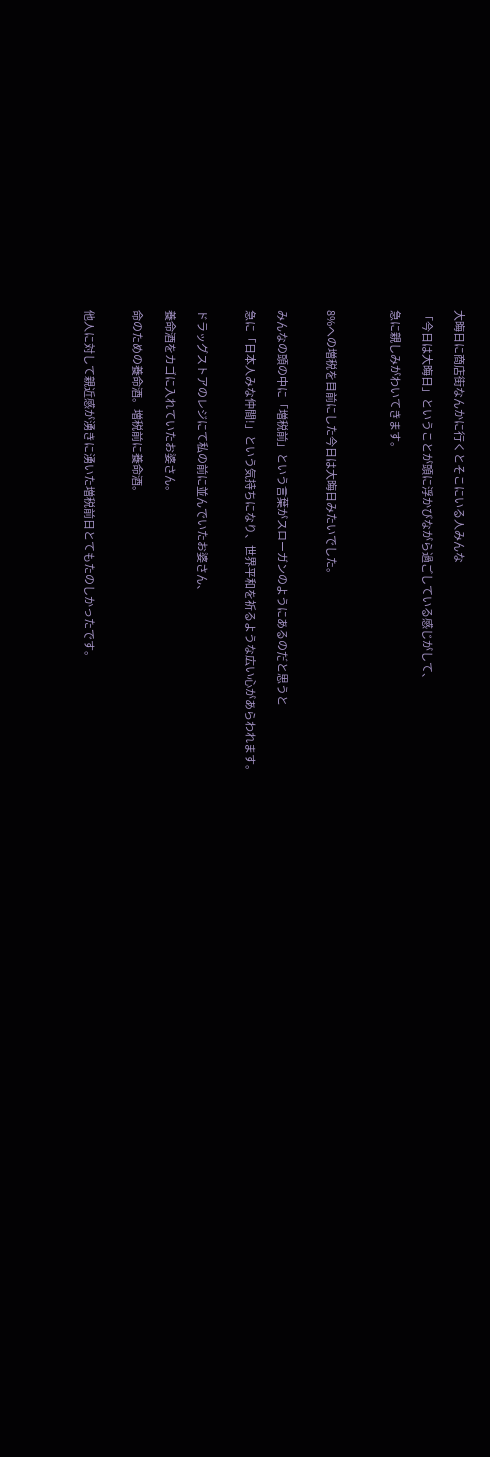大晦日に商店街なんかに行くとそこにいる人みんな

「今日は大晦日」ということが頭に浮かびながら過ごしている感じがして、

急に親しみがわいてきます。



8%への増税を目前にした今日は大晦日みたいでした。


みんなの頭の中に「増税前」という言葉がスローガンのようにあるのだと思うと

急に「日本人みな仲間!」という気持ちになり、世界平和を祈るような広い心があらわれます。


ドラッグストアのレジにて私の前に並んでいたお婆さん、

養命酒をカゴに入れていたお婆さん。

命のための養命酒。増税前に養命酒。


他人に対して親近感が湧きに湧いた増税前日とてもたのしかったです。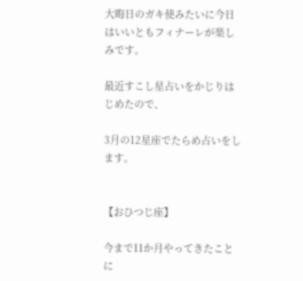大晦日のガキ使みたいに今日はいいともフィナーレが楽しみです。

最近すこし星占いをかじりはじめたので、

3月の12星座でたらめ占いをします。


【おひつじ座】

今まで11か月やってきたことに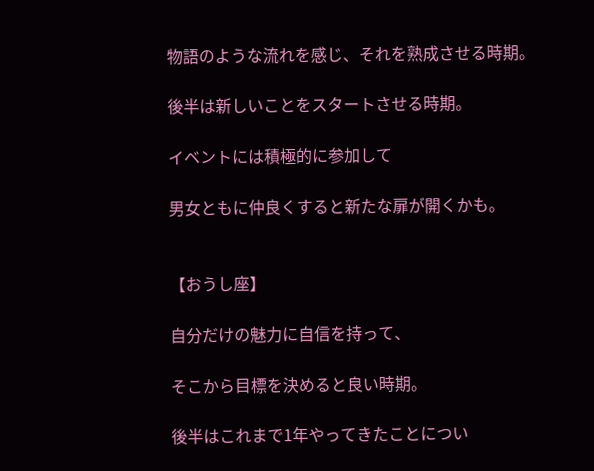物語のような流れを感じ、それを熟成させる時期。

後半は新しいことをスタートさせる時期。

イベントには積極的に参加して

男女ともに仲良くすると新たな扉が開くかも。


【おうし座】

自分だけの魅力に自信を持って、

そこから目標を決めると良い時期。

後半はこれまで1年やってきたことについ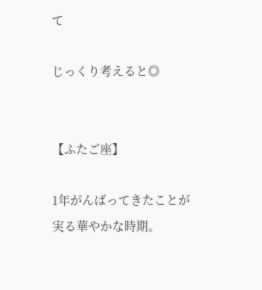て

じっくり考えると◎


【ふたご座】

1年がんばってきたことが実る華やかな時期。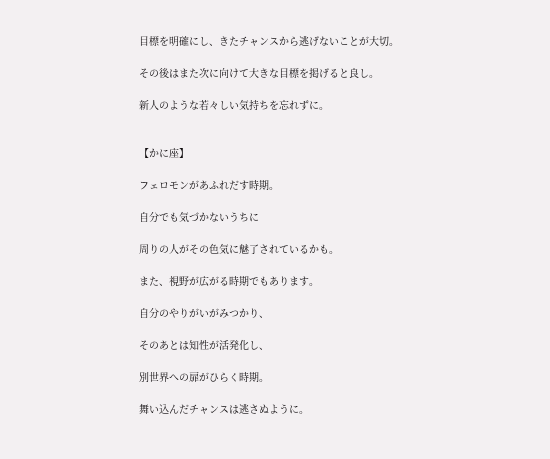目標を明確にし、きたチャンスから逃げないことが大切。

その後はまた次に向けて大きな目標を掲げると良し。

新人のような若々しい気持ちを忘れずに。


【かに座】

フェロモンがあふれだす時期。

自分でも気づかないうちに

周りの人がその色気に魅了されているかも。

また、視野が広がる時期でもあります。

自分のやりがいがみつかり、

そのあとは知性が活発化し、

別世界への扉がひらく時期。

舞い込んだチャンスは逃さぬように。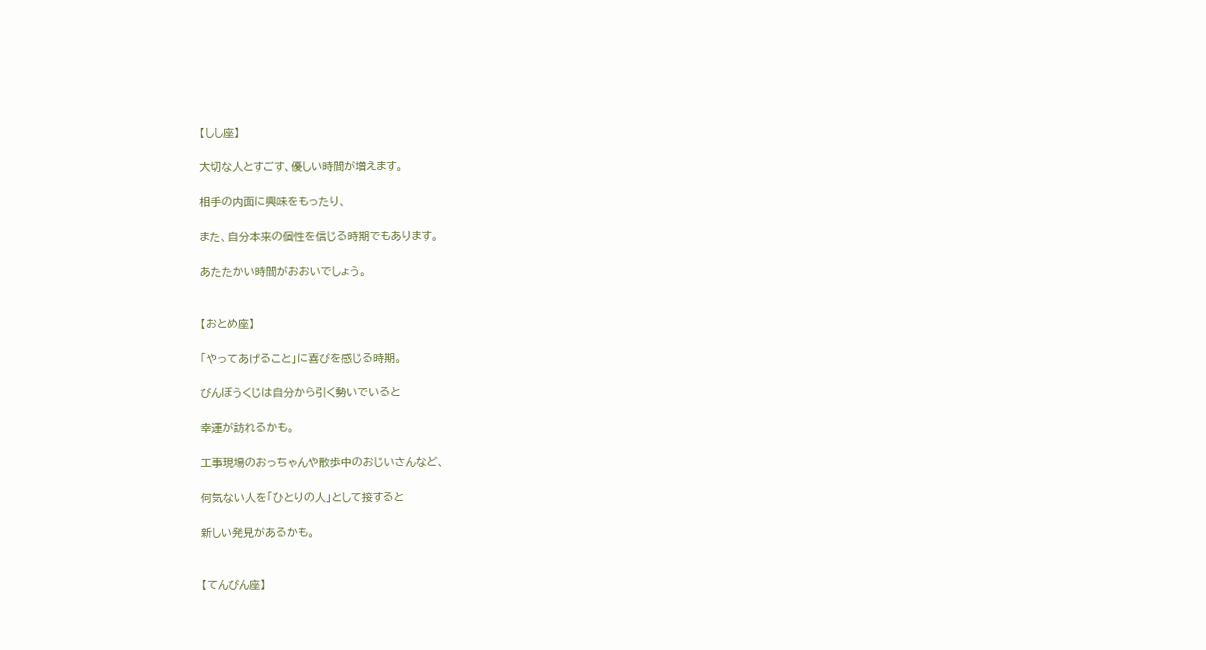【しし座】

大切な人とすごす、優しい時間が増えます。

相手の内面に興味をもったり、

また、自分本来の個性を信じる時期でもあります。

あたたかい時間がおおいでしょう。


【おとめ座】

「やってあげること」に喜びを感じる時期。

びんぼうくじは自分から引く勢いでいると

幸運が訪れるかも。

工事現場のおっちゃんや散歩中のおじいさんなど、

何気ない人を「ひとりの人」として接すると

新しい発見があるかも。


【てんびん座】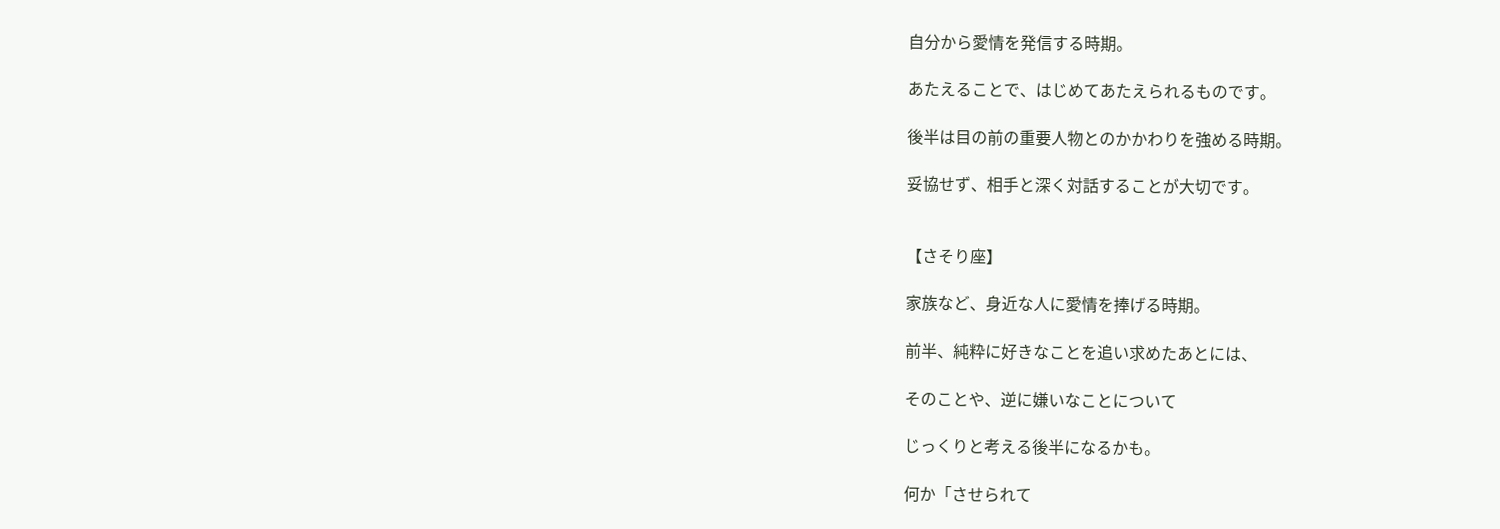自分から愛情を発信する時期。

あたえることで、はじめてあたえられるものです。

後半は目の前の重要人物とのかかわりを強める時期。

妥協せず、相手と深く対話することが大切です。


【さそり座】

家族など、身近な人に愛情を捧げる時期。

前半、純粋に好きなことを追い求めたあとには、

そのことや、逆に嫌いなことについて

じっくりと考える後半になるかも。

何か「させられて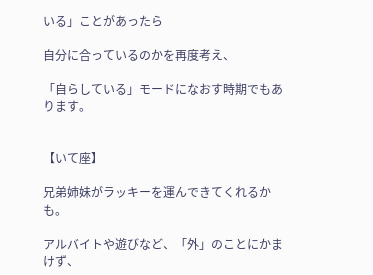いる」ことがあったら

自分に合っているのかを再度考え、

「自らしている」モードになおす時期でもあります。


【いて座】

兄弟姉妹がラッキーを運んできてくれるかも。

アルバイトや遊びなど、「外」のことにかまけず、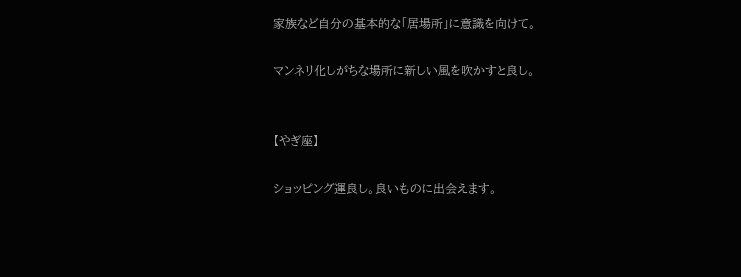家族など自分の基本的な「居場所」に意識を向けて。

マンネリ化しがちな場所に新しい風を吹かすと良し。


【やぎ座】

ショッピング運良し。良いものに出会えます。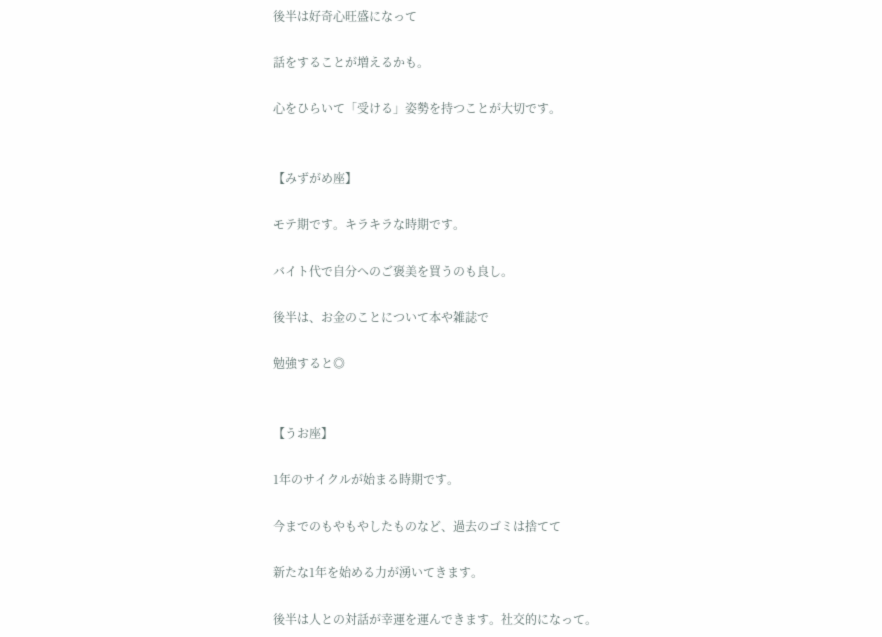後半は好奇心旺盛になって

話をすることが増えるかも。

心をひらいて「受ける」姿勢を持つことが大切です。


【みずがめ座】

モテ期です。キラキラな時期です。

バイト代で自分へのご褒美を買うのも良し。

後半は、お金のことについて本や雑誌で

勉強すると◎


【うお座】

1年のサイクルが始まる時期です。

今までのもやもやしたものなど、過去のゴミは捨てて

新たな1年を始める力が湧いてきます。

後半は人との対話が幸運を運んできます。社交的になって。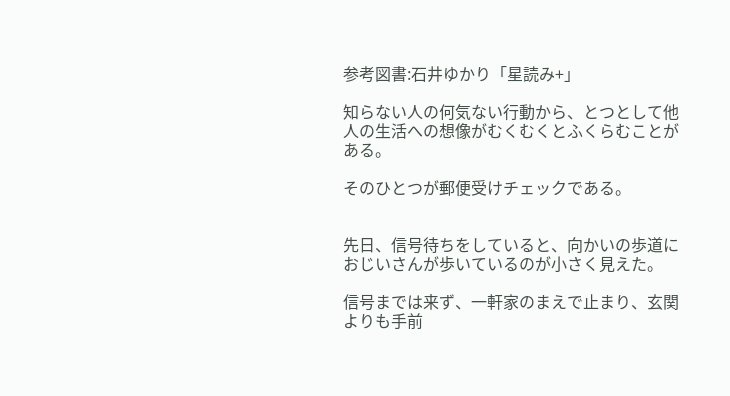参考図書:石井ゆかり「星読み+」

知らない人の何気ない行動から、とつとして他人の生活への想像がむくむくとふくらむことがある。

そのひとつが郵便受けチェックである。


先日、信号待ちをしていると、向かいの歩道におじいさんが歩いているのが小さく見えた。

信号までは来ず、一軒家のまえで止まり、玄関よりも手前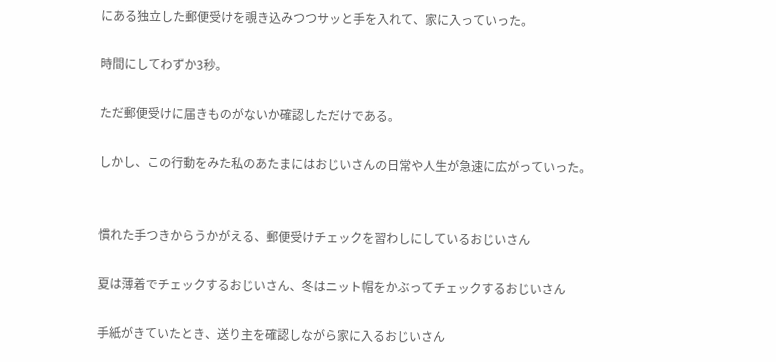にある独立した郵便受けを覗き込みつつサッと手を入れて、家に入っていった。

時間にしてわずか3秒。

ただ郵便受けに届きものがないか確認しただけである。

しかし、この行動をみた私のあたまにはおじいさんの日常や人生が急速に広がっていった。


慣れた手つきからうかがえる、郵便受けチェックを習わしにしているおじいさん

夏は薄着でチェックするおじいさん、冬はニット帽をかぶってチェックするおじいさん

手紙がきていたとき、送り主を確認しながら家に入るおじいさん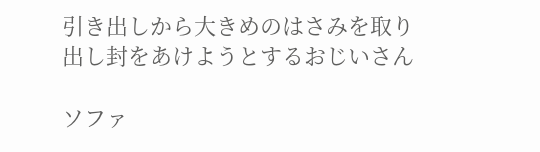引き出しから大きめのはさみを取り出し封をあけようとするおじいさん

ソファ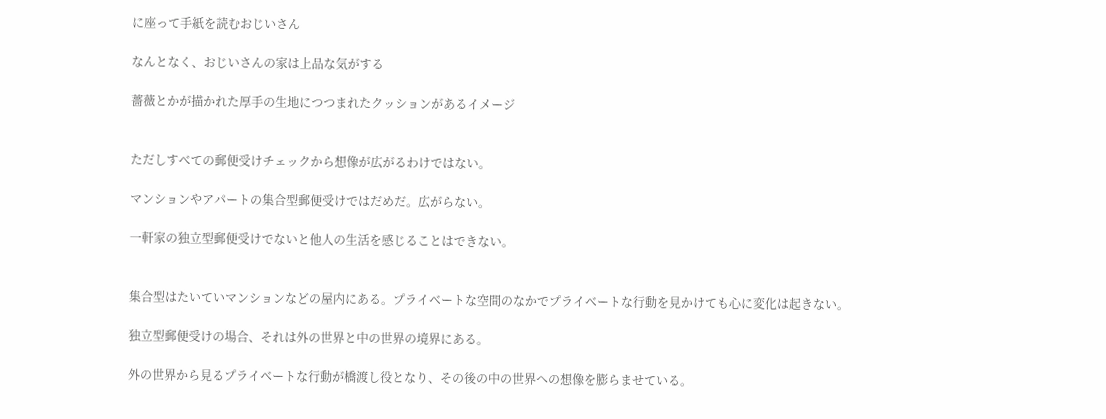に座って手紙を読むおじいさん

なんとなく、おじいさんの家は上品な気がする

薔薇とかが描かれた厚手の生地につつまれたクッションがあるイメージ


ただしすべての郵便受けチェックから想像が広がるわけではない。

マンションやアパートの集合型郵便受けではだめだ。広がらない。

一軒家の独立型郵便受けでないと他人の生活を感じることはできない。


集合型はたいていマンションなどの屋内にある。プライベートな空間のなかでプライベートな行動を見かけても心に変化は起きない。

独立型郵便受けの場合、それは外の世界と中の世界の境界にある。

外の世界から見るプライベートな行動が橋渡し役となり、その後の中の世界への想像を膨らませている。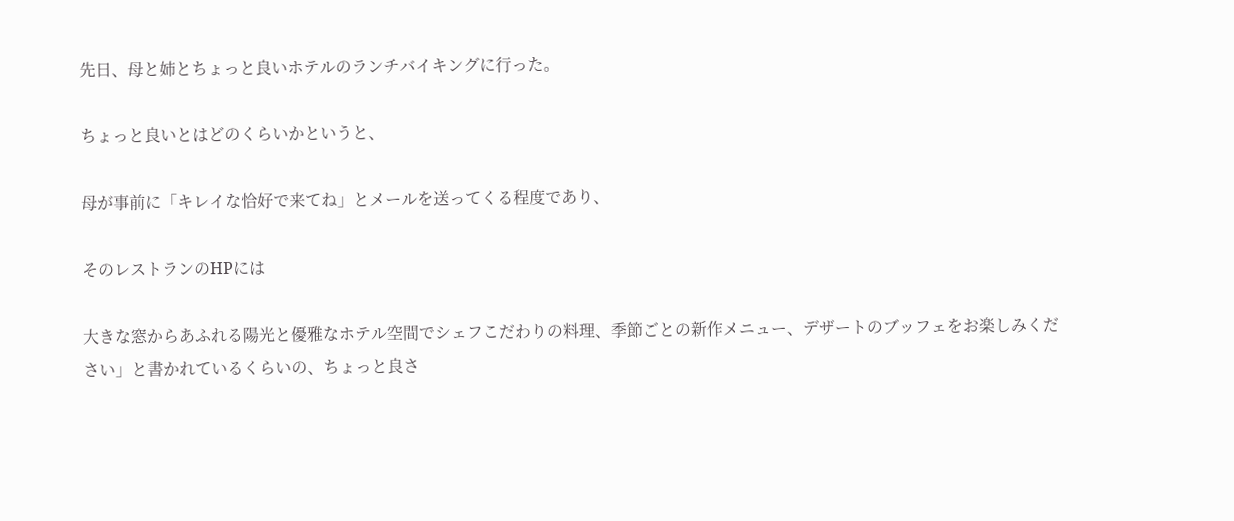先日、母と姉とちょっと良いホテルのランチバイキングに行った。

ちょっと良いとはどのくらいかというと、

母が事前に「キレイな恰好で来てね」とメールを送ってくる程度であり、

そのレストランのHPには

大きな窓からあふれる陽光と優雅なホテル空間でシェフこだわりの料理、季節ごとの新作メニュー、デザートのブッフェをお楽しみください」と書かれているくらいの、ちょっと良さ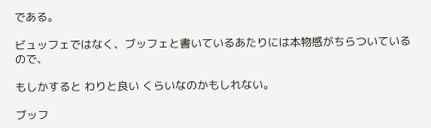である。

ビュッフェではなく、ブッフェと書いているあたりには本物感がちらついているので、

もしかすると わりと良い くらいなのかもしれない。

ブッフ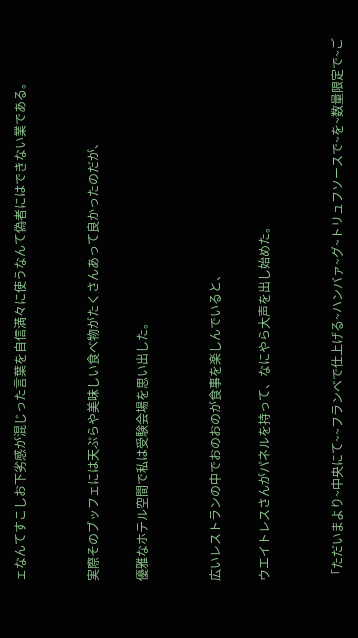ェなんてすこしお下劣感が混じった言葉を自信満々に使うなんて偽者にはできない業である。


実際そのブッフェには天ぷらや美味しい食べ物がたくさんあって良かったのだが、

優雅なホテル空間で私は受験会場を思い出した。


広いレストランの中でおのおのが食事を楽しんでいると、

ウエイトレスさんがパネルを持って、なにやら大声を出し始めた。


「ただいまより~中央にて~~フランベで仕上げる~ハンバァ~グ~トリュフソースで~を~数量限定で~ご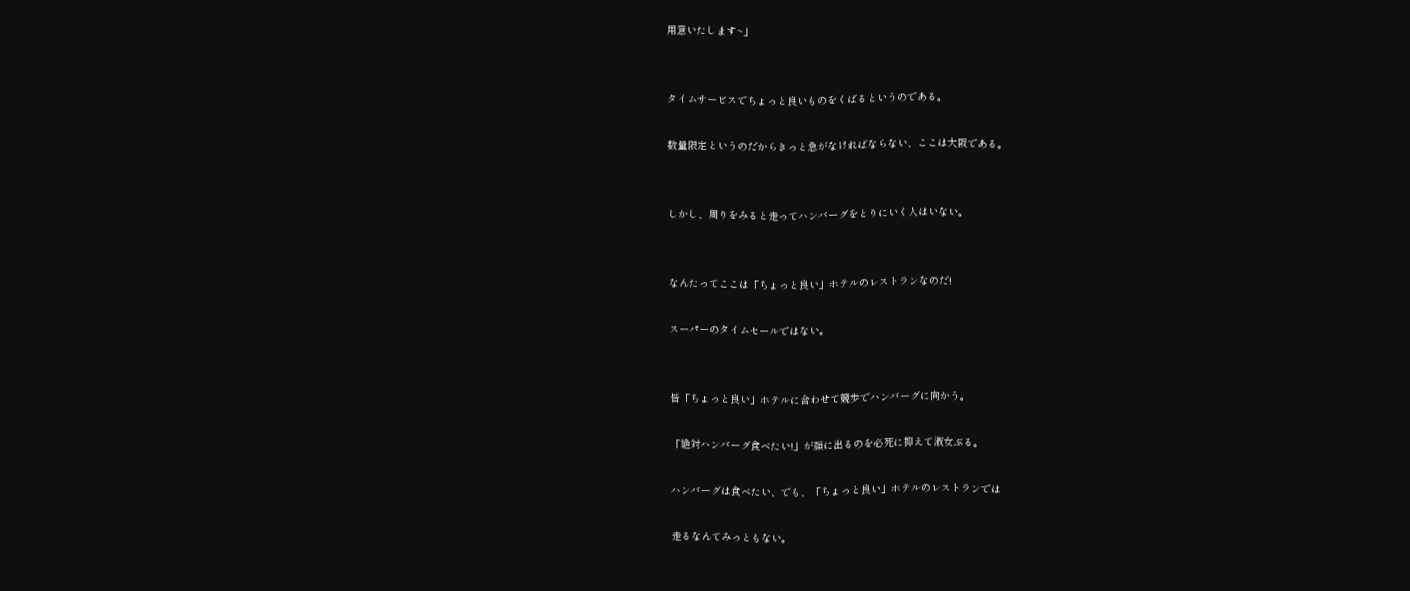用意いたします~」


タイムサービスでちょっと良いものをくばるというのである。

数量限定というのだからきっと急がなければならない、ここは大阪である。


しかし、周りをみると走ってハンバーグをとりにいく人はいない。


なんたってここは「ちょっと良い」ホテルのレストランなのだ!

スーパーのタイムセールではない。


皆「ちょっと良い」ホテルに合わせて競歩でハンバーグに向かう。

「絶対ハンバーグ食べたい!」が顔に出るのを必死に抑えて淑女ぶる。

ハンバーグは食べたい、でも、「ちょっと良い」ホテルのレストランでは

走るなんてみっともない。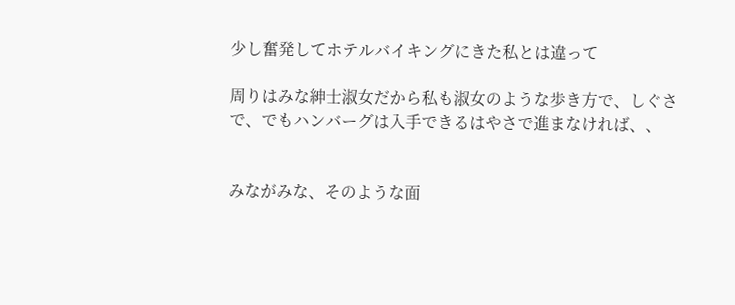少し奮発してホテルバイキングにきた私とは違って

周りはみな紳士淑女だから私も淑女のような歩き方で、しぐさで、でもハンバーグは入手できるはやさで進まなければ、、


みながみな、そのような面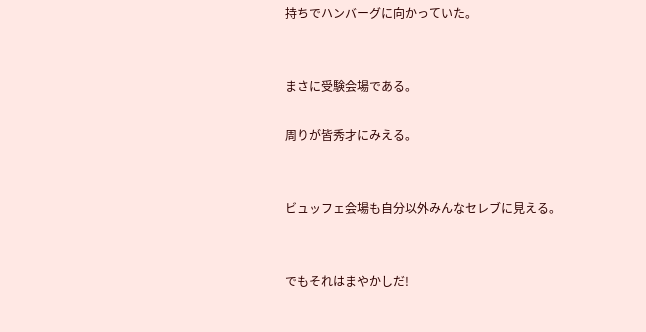持ちでハンバーグに向かっていた。


まさに受験会場である。

周りが皆秀才にみえる。


ビュッフェ会場も自分以外みんなセレブに見える。


でもそれはまやかしだ!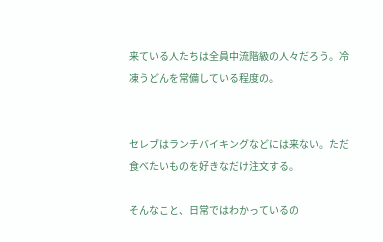来ている人たちは全員中流階級の人々だろう。冷凍うどんを常備している程度の。


セレブはランチバイキングなどには来ない。ただ食べたいものを好きなだけ注文する。

そんなこと、日常ではわかっているの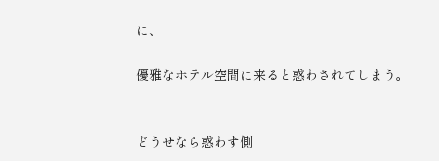に、

優雅なホテル空間に来ると惑わされてしまう。


どうせなら惑わす側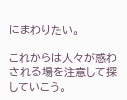にまわりたい。

これからは人々が惑わされる場を注意して探していこう。